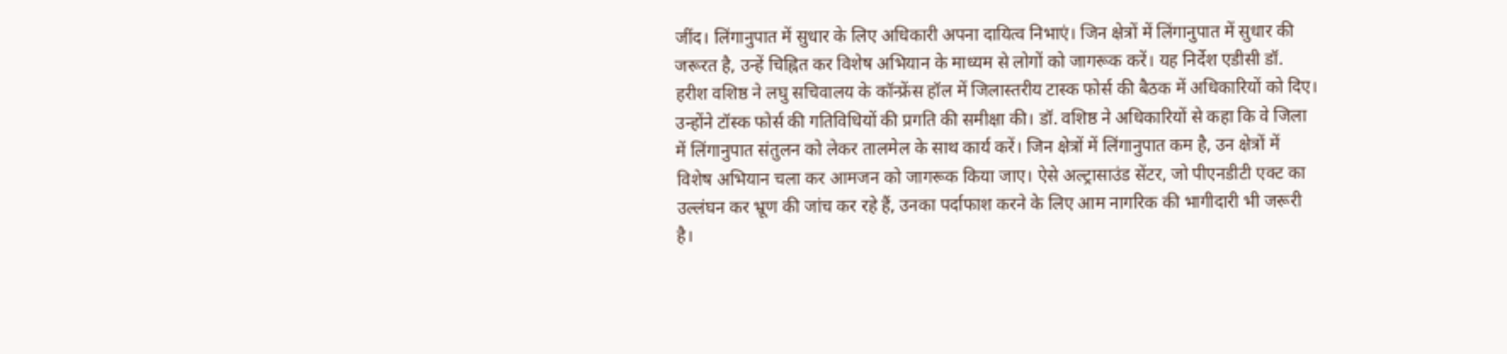जींद। लिंगानुपात में सुधार के लिए अधिकारी अपना दायित्व निभाएं। जिन क्षेत्रों में लिंगानुपात में सुधार की जरूरत है, उन्हें चिह्नित कर विशेष अभियान के माध्यम से लोगों को जागरूक करें। यह निर्देश एडीसी डॉ. हरीश वशिष्ठ ने लघु सचिवालय के कॉन्फ्रेंस हॉल में जिलास्तरीय टास्क फोर्स की बैठक में अधिकारियों को दिए।
उन्होंने टॉस्क फोर्स की गतिविधियों की प्रगति की समीक्षा की। डॉ. वशिष्ठ ने अधिकारियों से कहा कि वे जिला में लिंगानुपात संतुलन को लेकर तालमेल के साथ कार्य करें। जिन क्षेत्रों में लिंगानुपात कम है, उन क्षेत्रों में विशेष अभियान चला कर आमजन को जागरूक किया जाए। ऐसे अल्ट्रासाउंड सेंटर, जो पीएनडीटी एक्ट का उल्लंघन कर भ्रूण की जांच कर रहे हैं, उनका पर्दाफाश करने के लिए आम नागरिक की भागीदारी भी जरूरी है।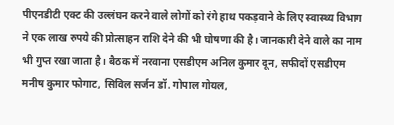पीएनडीटी एक्ट की उल्लंघन करने वाले लोगों को रंगे हाथ पकड़वाने के लिए स्वास्थ्य विभाग ने एक लाख रुपये की प्रोत्साहन राशि देने की भी घोषणा की है। जानकारी देने वाले का नाम भी गुप्त रखा जाता है। बैठक में नरवाना एसडीएम अनिल कुमार दून, सफीदों एसडीएम मनीष कुमार फोगाट, सिविल सर्जन डॉ. गोपाल गोयल,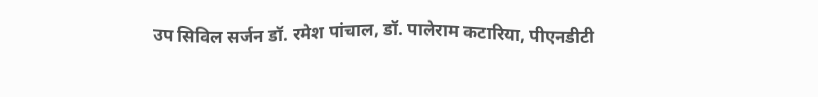उप सिविल सर्जन डॉ. रमेश पांचाल, डॉ. पालेराम कटारिया, पीएनडीटी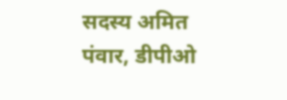सदस्य अमित पंवार, डीपीओ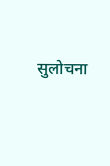सुलोचना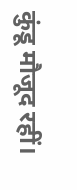कुंडू मौजूद रहीं।